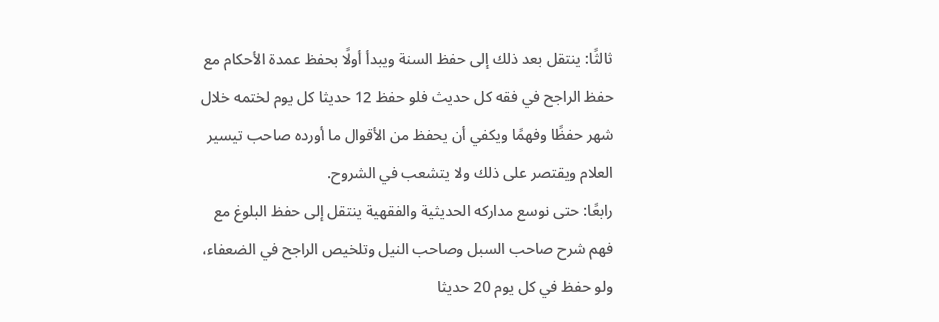ثالثًا: ينتقل بعد ذلك إلى حفظ السنة ويبدأ أولًا بحفظ عمدة الأحكام مع حفظ الراجح في فقه كل حديث فلو حفظ 12 حديثا كل يوم لختمه خلال شهر حفظًا وفهمًا ويكفي أن يحفظ من الأقوال ما أورده صاحب تيسير العلام ويقتصر على ذلك ولا يتشعب في الشروح.
رابعًا: حتى نوسع مداركه الحديثية والفقهية ينتقل إلى حفظ البلوغ مع فهم شرح صاحب السبل وصاحب النيل وتلخيص الراجح في الضعفاء، ولو حفظ في كل يوم 20 حديثا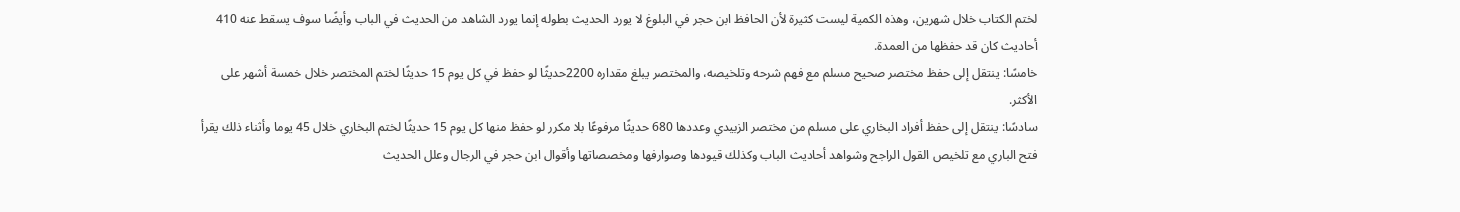لختم الكتاب خلال شهرين، وهذه الكمية ليست كثيرة لأن الحافظ ابن حجر في البلوغ لا يورد الحديث بطوله إنما يورد الشاهد من الحديث في الباب وأيضًا سوف يسقط عنه 410 أحاديث كان قد حفظها من العمدة.
خامسًا: ينتقل إلى حفظ مختصر صحيح مسلم مع فهم شرحه وتلخيصه، والمختصر يبلغ مقداره 2200حديثًا لو حفظ في كل يوم 15 حديثًا لختم المختصر خلال خمسة أشهر على الأكثر.
سادسًا: ينتقل إلى حفظ أفراد البخاري على مسلم من مختصر الزبيدي وعددها 680 حديثًا مرفوعًا بلا مكرر لو حفظ منها كل يوم 15 حديثًا لختم البخاري خلال 45 يوما وأثناء ذلك يقرأ فتح الباري مع تلخيص القول الراجح وشواهد أحاديث الباب وكذلك قيودها وصوارفها ومخصصاتها وأقوال ابن حجر في الرجال وعلل الحديث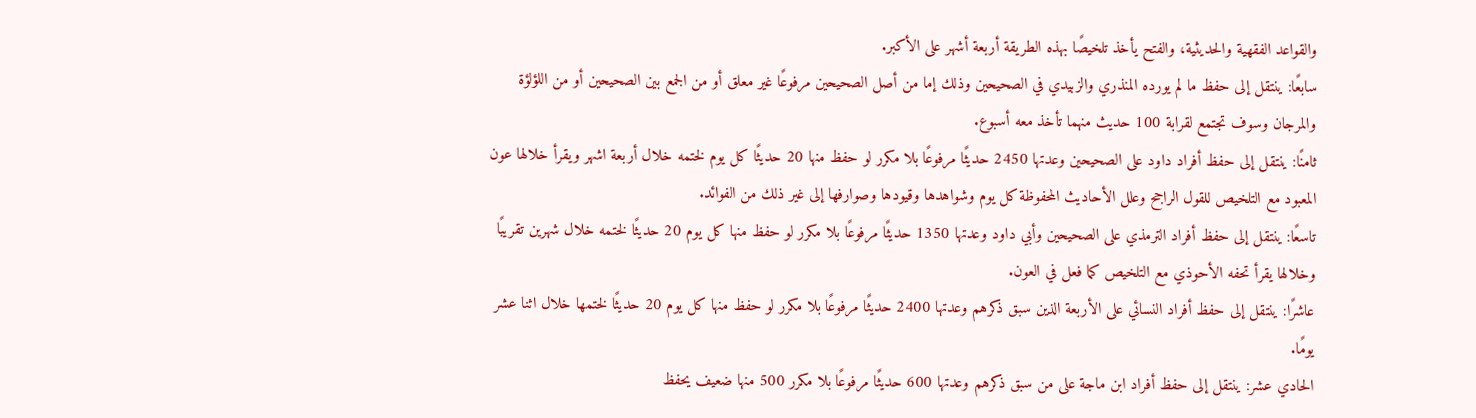والقواعد الفقهية والحديثية، والفتح يأخذ تلخيصًا بهذه الطريقة أربعة أشهر على الأكبر.
سابعًا: ينتقل إلى حفظ ما لم يورده المنذري والزبيدي في الصحيحين وذلك إما من أصل الصحيحين مرفوعًا غير معلق أو من الجمع بين الصحيحين أو من اللؤلؤة والمرجان وسوف تجتمع لقرابة 100 حديث منهما تأخذ معه أسبوع.
ثامنًا: ينتقل إلى حفظ أفراد داود على الصحيحين وعدتها 2450 حديثًا مرفوعًا بلا مكرر لو حفظ منها 20 حديثًا كل يوم لختمه خلال أربعة اشهر ويقرأ خلالها عون المعبود مع التلخيص للقول الراجح وعلل الأحاديث المحفوظة كل يوم وشواهدها وقيودها وصوارفها إلى غير ذلك من الفوائد.
تاسعًا: ينتقل إلى حفظ أفراد الترمذي على الصحيحين وأبي داود وعدتها 1350 حديثًا مرفوعًا بلا مكرر لو حفظ منها كل يوم 20 حديثًا لختمه خلال شهرين تقريبًا وخلالها يقرأ تحفه الأحوذي مع التلخيص كما فعل في العون.
عاشرًا: ينتقل إلى حفظ أفراد النسائي على الأربعة الذين سبق ذكرهم وعدتها 2400 حديثًا مرفوعًا بلا مكرر لو حفظ منها كل يوم 20 حديثًا لختمها خلال اثنا عشر يومًا.
الحادي عشر: ينتقل إلى حفظ أفراد ابن ماجة على من سبق ذكرهم وعدتها 600 حديثًا مرفوعًا بلا مكرر 500 منها ضعيف يحفظ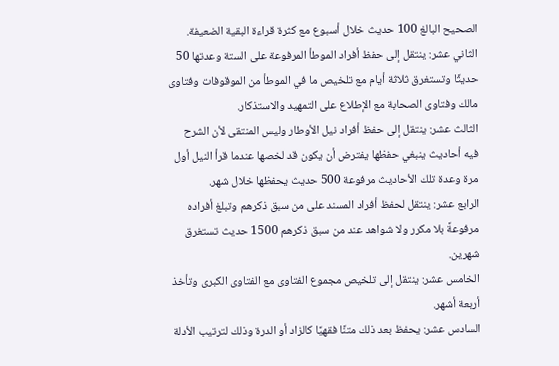الصحيح البالغ 100 حديث خلال أسبوع مع كثرة قراءة البقية الضعيفة.
الثاني عشر: ينتقل إلى حفظ أفراد الموطأ المرفوعة على الستة وعدتها 50 حديثًا وتستغرق ثلاثة أيام مع تلخيص ما في الموطأ من الموقوفات وفتاوى مالك وفتاوى الصحابة مع الإطلاع على التمهيد والاستذكار.
الثالث عشر: ينتقل إلى حفظ أفراد نيل الأوطار وليس المنتقى لأن الشرح فيه أحاديث ينبغي حفظها يفترض أن يكون قد لخصها عندما قرأ النيل أول مرة وعدة تلك الأحاديث مرفوعة 500 حديث يحفظها خلال شهر.
الرابع عشر: ينتقل لحفظ أفراد المسند على من سبق ذكرهم وتبلغ أفراده مرفوعةً بلا مكرر ولا شواهد عند من سبق ذكرهم 1500 حديث تستغرق شهرين.
الخامس عشر: ينتقل إلى تلخيص مجموع الفتاوى مع الفتاوى الكبرى وتأخذ أربعة أشهر.
السادس عشر: يحفظ بعد ذلك متنًا فقهيًا كالزاد أو الدرة وذلك لترتيب الأدلة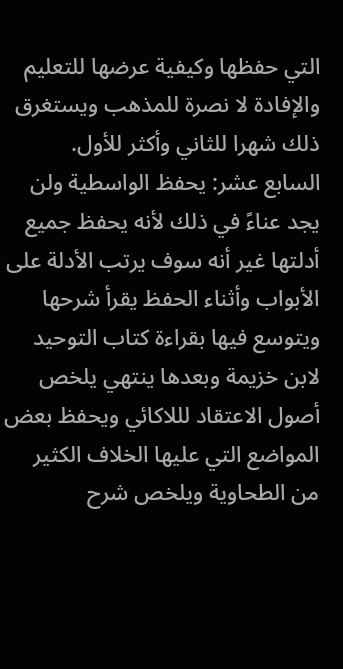التي حفظها وكيفية عرضها للتعليم والإفادة لا نصرة للمذهب ويستغرق ذلك شهرا للثاني وأكثر للأول.
السابع عشر: يحفظ الواسطية ولن يجد عناءً في ذلك لأنه يحفظ جميع أدلتها غير أنه سوف يرتب الأدلة على الأبواب وأثناء الحفظ يقرأ شرحها ويتوسع فيها بقراءة كتاب التوحيد لابن خزيمة وبعدها ينتهي يلخص أصول الاعتقاد لللاكائي ويحفظ بعض المواضع التي عليها الخلاف الكثير من الطحاوية ويلخص شرح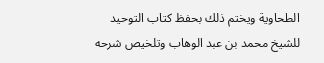الطحاوية ويختم ذلك بحفظ كتاب التوحيد للشيخ محمد بن عبد الوهاب وتلخيص شرحه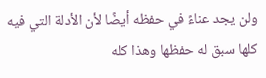ولن يجد عناءً في حفظه أيضًا لأن الأدلة التي فيه كلها سبق له حفظها وهذا كله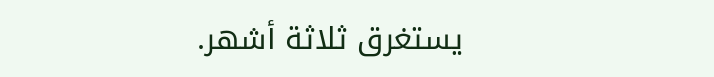يستغرق ثلاثة أشهر.